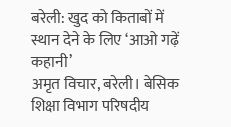बरेली: खुद को किताबों में स्थान देने के लिए ‘आओ गढ़ें कहानी’
अमृत विचार, बरेली। बेसिक शिक्षा विभाग परिषदीय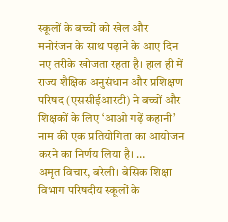स्कूलों के बच्चों को खेल और मनोरंजन के साथ पढ़ाने के आए दिन नए तरीके खोजता रहता है। हाल ही में राज्य शैक्षिक अनुसंधान और प्रशिक्षण परिषद (एससीईआरटी) ने बच्चों और शिक्षकों के लिए ‘आओ गढ़ें कहानी’ नाम की एक प्रतियोगिता का आयोजन करने का निर्णय लिया है। …
अमृत विचार, बरेली। बेसिक शिक्षा विभाग परिषदीय स्कूलों के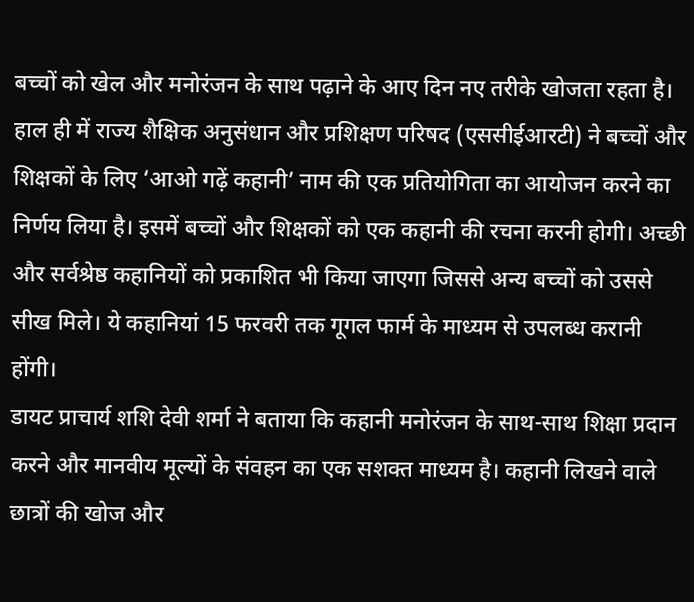बच्चों को खेल और मनोरंजन के साथ पढ़ाने के आए दिन नए तरीके खोजता रहता है। हाल ही में राज्य शैक्षिक अनुसंधान और प्रशिक्षण परिषद (एससीईआरटी) ने बच्चों और शिक्षकों के लिए ‘आओ गढ़ें कहानी’ नाम की एक प्रतियोगिता का आयोजन करने का निर्णय लिया है। इसमें बच्चों और शिक्षकों को एक कहानी की रचना करनी होगी। अच्छी और सर्वश्रेष्ठ कहानियों को प्रकाशित भी किया जाएगा जिससे अन्य बच्चों को उससे सीख मिले। ये कहानियां 15 फरवरी तक गूगल फार्म के माध्यम से उपलब्ध करानी होंगी।
डायट प्राचार्य शशि देवी शर्मा ने बताया कि कहानी मनोरंजन के साथ-साथ शिक्षा प्रदान करने और मानवीय मूल्यों के संवहन का एक सशक्त माध्यम है। कहानी लिखने वाले छात्रों की खोज और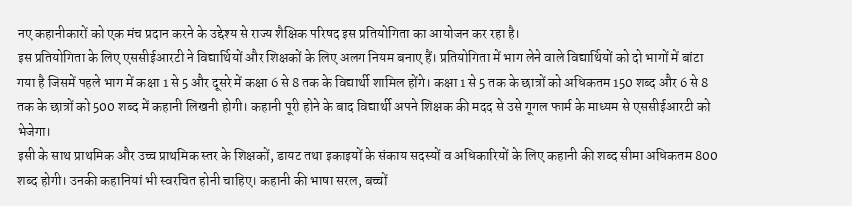नए कहानीकारों को एक मंच प्रदान करने के उद्देश्य से राज्य शैक्षिक परिषद इस प्रतियोगिता का आयोजन कर रहा है।
इस प्रतियोगिता के लिए एससीईआरटी ने विद्यार्थियों और शिक्षकों के लिए अलग नियम बनाए हैं। प्रतियोगिता में भाग लेने वाले विद्यार्थियों को दो भागों में बांटा गया है जिसमें पहले भाग में कक्षा 1 से 5 और दूसरे में कक्षा 6 से 8 तक के विद्यार्थी शामिल होंगे। कक्षा 1 से 5 तक के छात्रों को अधिकतम 150 शब्द और 6 से 8 तक के छात्रों को 500 शब्द में कहानी लिखनी होगी। कहानी पूरी होने के बाद विद्यार्थी अपने शिक्षक की मदद से उसे गूगल फार्म के माध्यम से एससीईआरटी को भेजेगा।
इसी के साथ प्राथमिक और उच्च प्राथमिक स्तर के शिक्षकों, डायट तथा इकाइयों के संकाय सदस्यों व अधिकारियों के लिए कहानी की शब्द सीमा अधिकतम 800 शब्द होगी। उनकी कहानियां भी स्वरचित होनी चाहिए। कहानी की भाषा सरल, बच्चों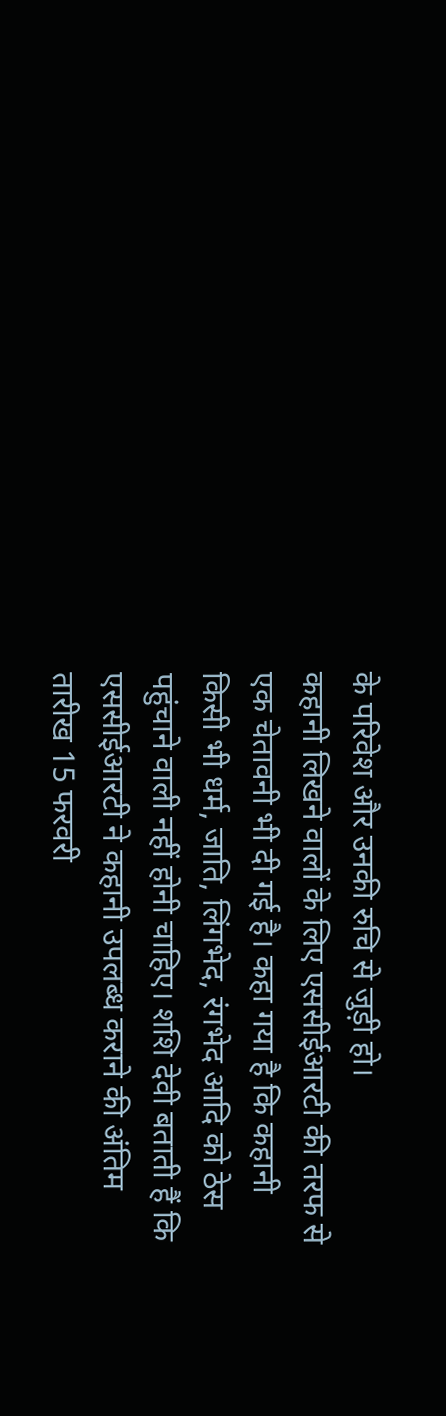के परिवेश और उनकी रुचि से जुड़ी हो।
कहानी लिखने वालों के लिए एससीईआरटी की तरफ से एक चेतावनी भी दी गई है। कहा गया है कि कहानी किसी भी धर्म, जाति, लिंगभेद, रंगभेद आदि को ठेस पहुंचाने वाली नहीं होनी चाहिए। शशि देवी बताती हैं कि एससीईआरटी ने कहानी उपलब्ध कराने की अंतिम तारीख 15 फरवरी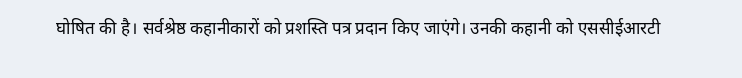घोषित की है। सर्वश्रेष्ठ कहानीकारों को प्रशस्ति पत्र प्रदान किए जाएंगे। उनकी कहानी को एससीईआरटी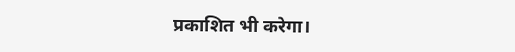प्रकाशित भी करेगा।